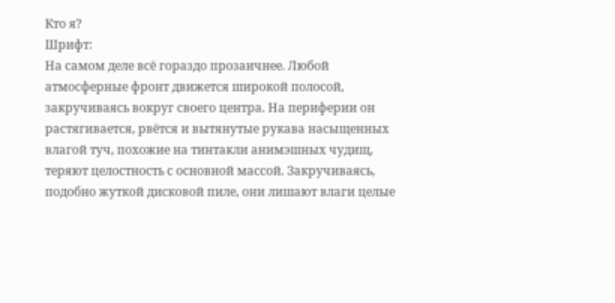Кто я?
Шрифт:
На самом деле всё гораздо прозаичнее. Любой атмосферные фронт движется широкой полосой, закручиваясь вокруг своего центра. На периферии он растягивается, рвётся и вытянутые рукава насыщенных влагой туч, похожие на тинтакли анимэшных чудищ, теряют целостность с основной массой. Закручиваясь, подобно жуткой дисковой пиле, они лишают влаги целые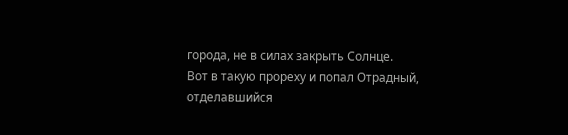города, не в силах закрыть Солнце.
Вот в такую прореху и попал Отрадный, отделавшийся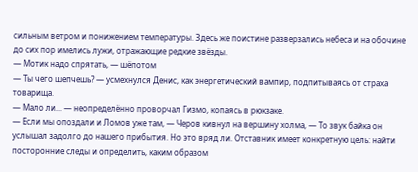сильным ветром и понижением температуры. Здесь же поистине разверзались небеса и на обочине до сих пор имелись лужи, отражающие редкие звёзды.
— Мотик надо спрятать, — шёпотом
— Ты чего шепчешь? — усмехнулся Денис, как энергетический вампир, подпитываясь от страха товарища.
— Мало ли... — неопределённо проворчал Гизмо, копаясь в рюкзаке.
— Если мы опоздали и Ломов уже там, — Черов кивнул на вершину холма, — То звук байка он услышал задолго до нашего прибытия. Но это вряд ли. Отставник имеет конкретную цель: найти посторонние следы и определить, каким образом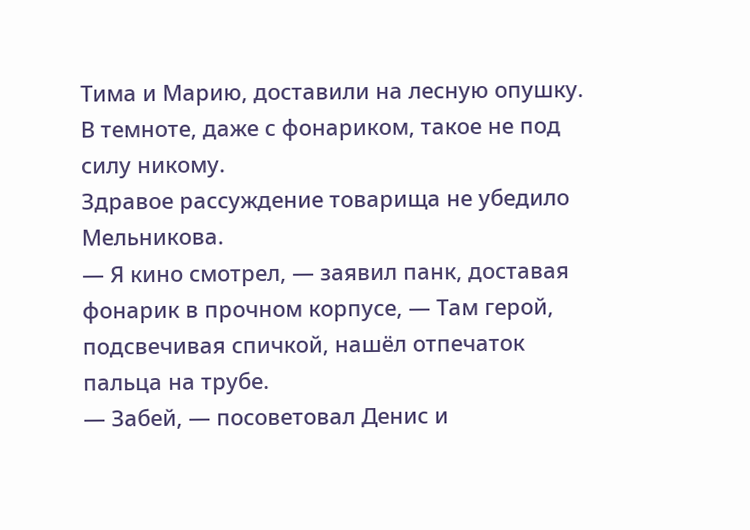Тима и Марию, доставили на лесную опушку. В темноте, даже с фонариком, такое не под силу никому.
Здравое рассуждение товарища не убедило Мельникова.
— Я кино смотрел, — заявил панк, доставая фонарик в прочном корпусе, — Там герой, подсвечивая спичкой, нашёл отпечаток пальца на трубе.
— Забей, — посоветовал Денис и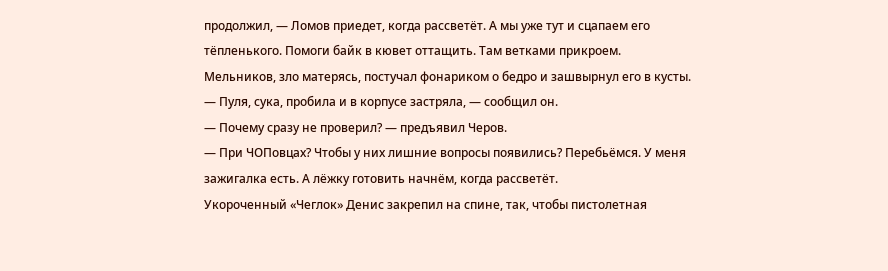продолжил, — Ломов приедет, когда рассветёт. А мы уже тут и сцапаем его тёпленького. Помоги байк в кювет оттащить. Там ветками прикроем.
Мельников, зло матерясь, постучал фонариком о бедро и зашвырнул его в кусты.
— Пуля, сука, пробила и в корпусе застряла, — сообщил он.
— Почему сразу не проверил? — предъявил Черов.
— При ЧОПовцах? Чтобы у них лишние вопросы появились? Перебьёмся. У меня зажигалка есть. А лёжку готовить начнём, когда рассветёт.
Укороченный «Чеглок» Денис закрепил на спине, так, чтобы пистолетная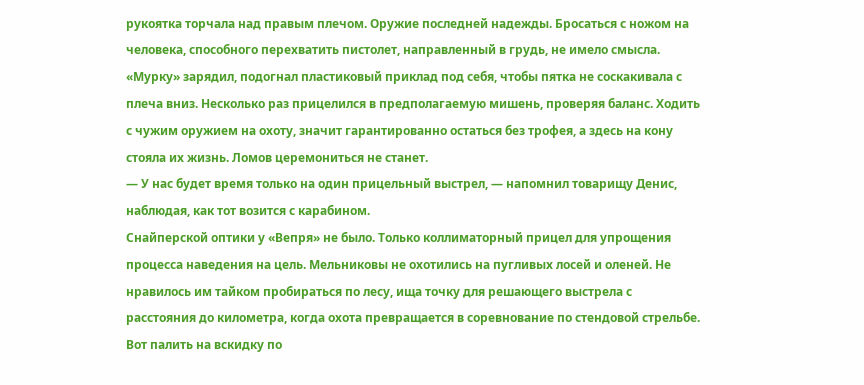рукоятка торчала над правым плечом. Оружие последней надежды. Бросаться с ножом на человека, способного перехватить пистолет, направленный в грудь, не имело смысла. «Мурку» зарядил, подогнал пластиковый приклад под себя, чтобы пятка не соскакивала с плеча вниз. Несколько раз прицелился в предполагаемую мишень, проверяя баланс. Ходить с чужим оружием на охоту, значит гарантированно остаться без трофея, а здесь на кону стояла их жизнь. Ломов церемониться не станет.
— У нас будет время только на один прицельный выстрел, — напомнил товарищу Денис, наблюдая, как тот возится с карабином.
Снайперской оптики у «Вепря» не было. Только коллиматорный прицел для упрощения процесса наведения на цель. Мельниковы не охотились на пугливых лосей и оленей. Не нравилось им тайком пробираться по лесу, ища точку для решающего выстрела с расстояния до километра, когда охота превращается в соревнование по стендовой стрельбе. Вот палить на вскидку по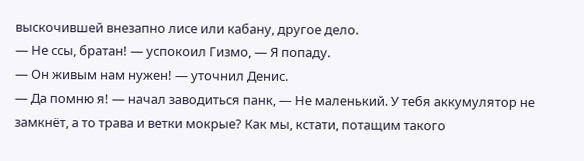выскочившей внезапно лисе или кабану, другое дело.
— Не ссы, братан! — успокоил Гизмо, — Я попаду.
— Он живым нам нужен! — уточнил Денис.
— Да помню я! — начал заводиться панк, — Не маленький. У тебя аккумулятор не замкнёт, а то трава и ветки мокрые? Как мы, кстати, потащим такого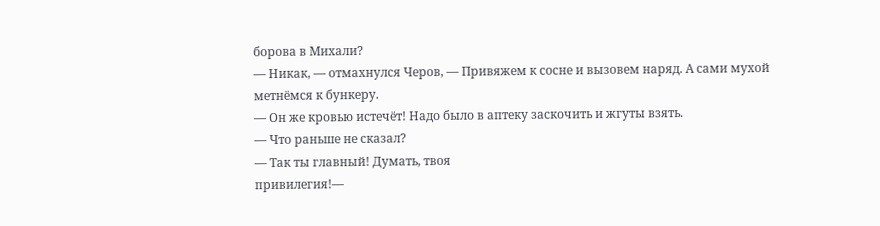борова в Михали?
— Никак, — отмахнулся Черов, — Привяжем к сосне и вызовем наряд. А сами мухой метнёмся к бункеру.
— Он же кровью истечёт! Надо было в аптеку заскочить и жгуты взять.
— Что раньше не сказал?
— Так ты главный! Думать, твоя
привилегия!—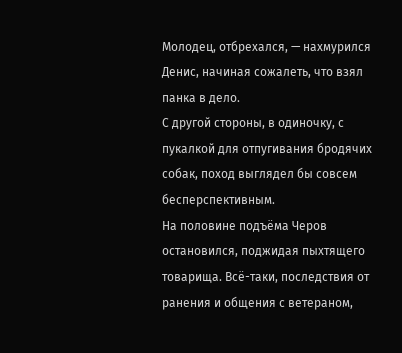Молодец, отбрехался, — нахмурился Денис, начиная сожалеть, что взял панка в дело.
С другой стороны, в одиночку, с пукалкой для отпугивания бродячих собак, поход выглядел бы совсем бесперспективным.
На половине подъёма Черов остановился, поджидая пыхтящего товарища. Всё-таки, последствия от ранения и общения с ветераном,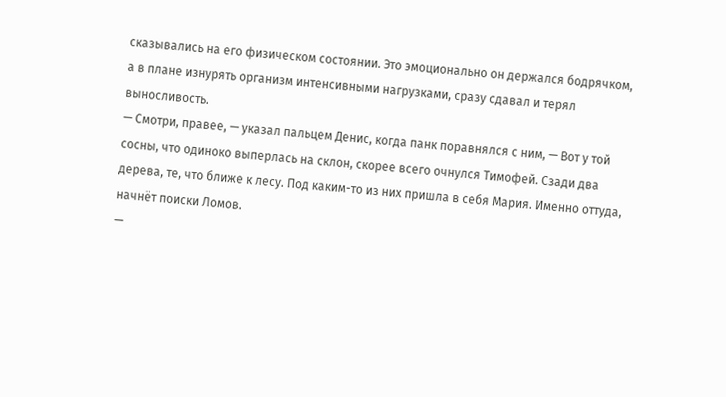сказывались на его физическом состоянии. Это эмоционально он держался бодрячком, а в плане изнурять организм интенсивными нагрузками, сразу сдавал и терял выносливость.
— Смотри, правее, — указал пальцем Денис, когда панк поравнялся с ним, — Вот у той сосны, что одиноко выперлась на склон, скорее всего очнулся Тимофей. Сзади два дерева, те, что ближе к лесу. Под каким-то из них пришла в себя Мария. Именно оттуда, начнёт поиски Ломов.
—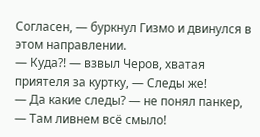Согласен, — буркнул Гизмо и двинулся в этом направлении.
— Куда?! — взвыл Черов, хватая приятеля за куртку, — Следы же!
— Да какие следы? — не понял панкер, — Там ливнем всё смыло!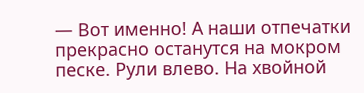— Вот именно! А наши отпечатки прекрасно останутся на мокром песке. Рули влево. На хвойной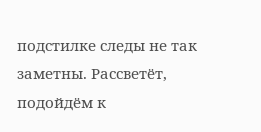подстилке следы не так заметны. Рассветёт, подойдём к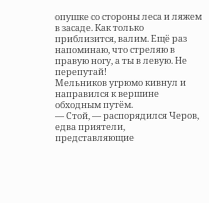опушке со стороны леса и ляжем в засаде. Как только приблизится, валим. Ещё раз напоминаю, что стреляю в правую ногу, а ты в левую. Не перепутай!
Мельников угрюмо кивнул и направился к вершине обходным путём.
— Стой, — распорядился Черов, едва приятели, представляющие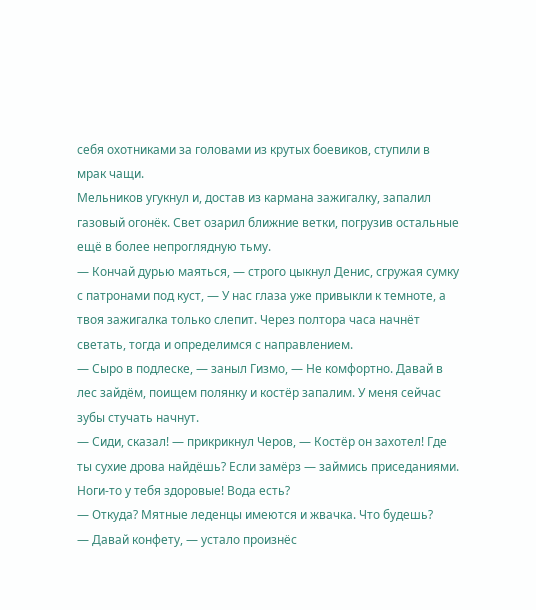себя охотниками за головами из крутых боевиков, ступили в мрак чащи.
Мельников угукнул и, достав из кармана зажигалку, запалил газовый огонёк. Свет озарил ближние ветки, погрузив остальные ещё в более непроглядную тьму.
— Кончай дурью маяться, — строго цыкнул Денис, сгружая сумку с патронами под куст, — У нас глаза уже привыкли к темноте, а твоя зажигалка только слепит. Через полтора часа начнёт светать, тогда и определимся с направлением.
— Сыро в подлеске, — заныл Гизмо, — Не комфортно. Давай в лес зайдём, поищем полянку и костёр запалим. У меня сейчас зубы стучать начнут.
— Сиди, сказал! — прикрикнул Черов, — Костёр он захотел! Где ты сухие дрова найдёшь? Если замёрз — займись приседаниями. Ноги-то у тебя здоровые! Вода есть?
— Откуда? Мятные леденцы имеются и жвачка. Что будешь?
— Давай конфету, — устало произнёс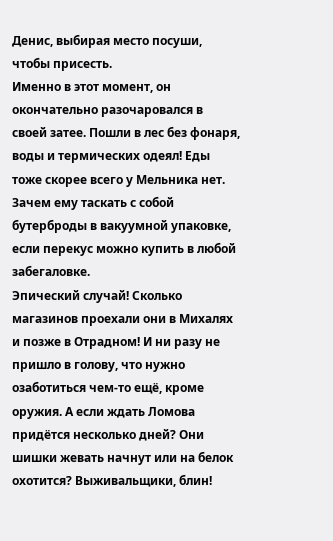Денис, выбирая место посуши, чтобы присесть.
Именно в этот момент, он окончательно разочаровался в своей затее. Пошли в лес без фонаря, воды и термических одеял! Еды тоже скорее всего у Мельника нет. Зачем ему таскать с собой бутерброды в вакуумной упаковке, если перекус можно купить в любой забегаловке.
Эпический случай! Сколько магазинов проехали они в Михалях и позже в Отрадном! И ни разу не пришло в голову, что нужно озаботиться чем-то ещё, кроме оружия. А если ждать Ломова придётся несколько дней? Они шишки жевать начнут или на белок охотится? Выживальщики, блин!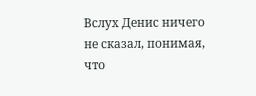Вслух Денис ничего не сказал, понимая, что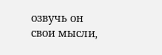озвучь он свои мысли,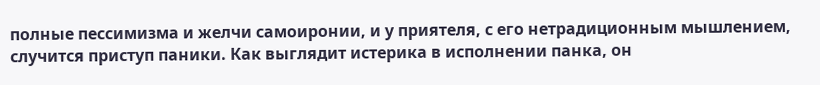полные пессимизма и желчи самоиронии, и у приятеля, с его нетрадиционным мышлением, случится приступ паники. Как выглядит истерика в исполнении панка, он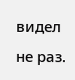видел не раз.